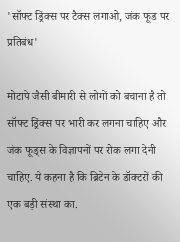'सॉफ्ट ड्रिंक्स पर टैक्स लगाओ, जंक फूड पर प्रतिबंध'

मोटापे जैसी बीमारी से लोगों को बचाना है तो सॉफ्ट ड्रिंक्स पर भारी कर लगना चाहिए और जंक फूड्स के विज्ञापनों पर रोक लगा देनी चाहिए. ये कहना है कि ब्रिटेन के डॉक्टरों की एक बड़ी संस्था का.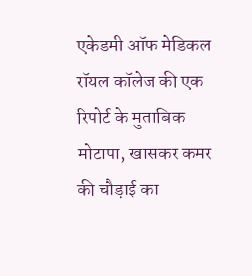एकेडमी ऑफ मेडिकल रॉयल कॉलेज की एक रिपोर्ट के मुताबिक मोटापा, खासकर कमर की चौड़ाई का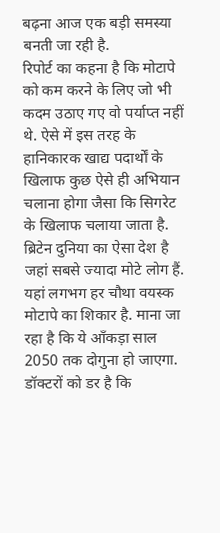बढ़ना आज एक बड़ी समस्या बनती जा रही है.
रिपोर्ट का कहना है कि मोटापे को कम करने के लिए जो भी कदम उठाए गए वो पर्याप्त नहीं थे. ऐसे में इस तरह के हानिकारक खाद्य पदार्थों के खिलाफ कुछ ऐसे ही अभियान चलाना होगा जैसा कि सिगरेट के खिलाफ चलाया जाता है.
ब्रिटेन दुनिया का ऐसा देश है जहां सबसे ज्यादा मोटे लोग हैं. यहां लगभग हर चौथा वयस्क मोटापे का शिकार है. माना जा रहा है कि ये आँकड़ा साल 2050 तक दोगुना हो जाएगा.
डॉक्टरों को डर है कि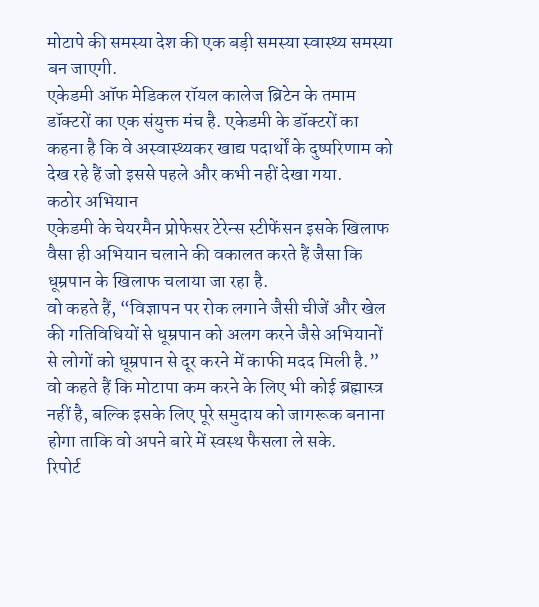मोटापे की समस्या देश की एक बड़ी समस्या स्वास्थ्य समस्या बन जाएगी.
एकेडमी ऑफ मेडिकल रॉयल कालेज ब्रिटेन के तमाम डॉक्टरों का एक संयुक्त मंच है. एकेडमी के डॉक्टरों का कहना है कि वे अस्वास्थ्यकर खाद्य पदार्थों के दुष्परिणाम को देख रहे हैं जो इससे पहले और कभी नहीं देखा गया.
कठोर अभियान
एकेडमी के चेयरमैन प्रोफेसर टेरेन्स स्टीफेंसन इसके खिलाफ वैसा ही अभियान चलाने की वकालत करते हैं जैसा कि धूम्रपान के खिलाफ चलाया जा रहा है.
वो कहते हैं, “विज्ञापन पर रोक लगाने जैसी चीजें और खेल की गतिविधियों से धूम्रपान को अलग करने जैसे अभियानों से लोगों को धूम्रपान से दूर करने में काफी मदद मिली है.”
वो कहते हैं कि मोटापा कम करने के लिए भी कोई ब्रह्मास्त्र नहीं है, बल्कि इसके लिए पूरे समुदाय को जागरूक बनाना होगा ताकि वो अपने बारे में स्वस्थ फैसला ले सके.
रिपोर्ट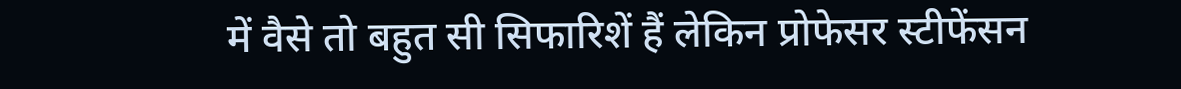में वैसे तो बहुत सी सिफारिशें हैं लेकिन प्रोफेसर स्टीफेंसन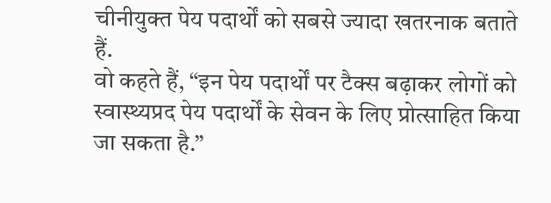चीनीयुक्त पेय पदार्थों को सबसे ज्यादा खतरनाक बताते हैं.
वो कहते हैं, “इन पेय पदार्थों पर टैक्स बढ़ाकर लोगों को स्वास्थ्यप्रद पेय पदार्थों के सेवन के लिए प्रोत्साहित किया जा सकता है.”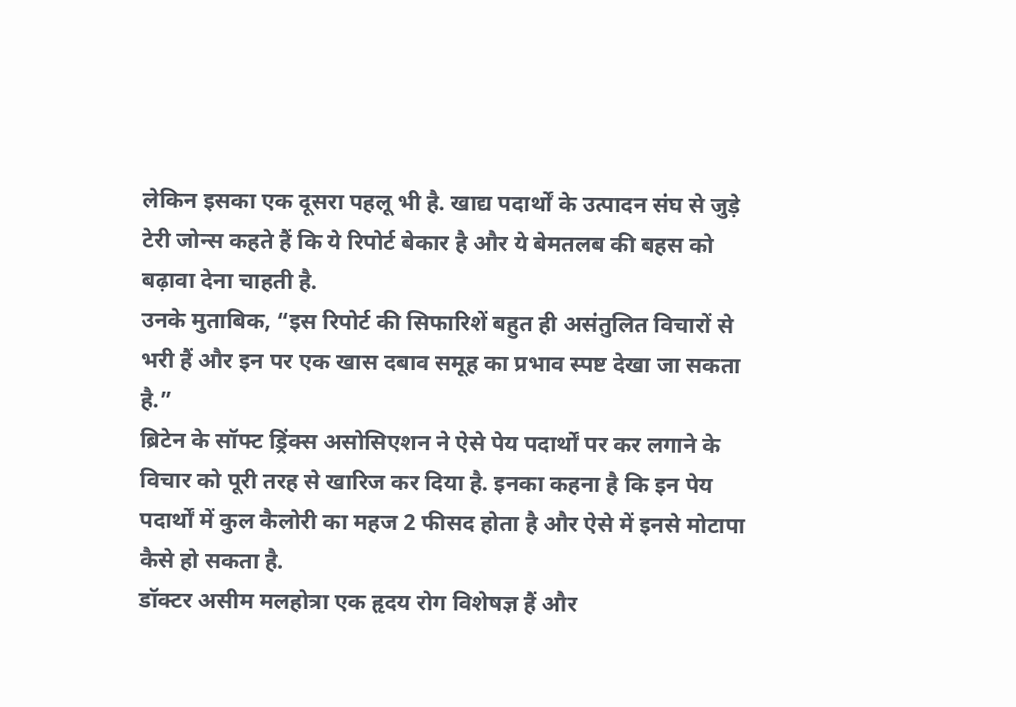लेकिन इसका एक दूसरा पहलू भी है. खाद्य पदार्थों के उत्पादन संघ से जुड़े टेरी जोन्स कहते हैं कि ये रिपोर्ट बेकार है और ये बेमतलब की बहस को बढ़ावा देना चाहती है.
उनके मुताबिक, “इस रिपोर्ट की सिफारिशें बहुत ही असंतुलित विचारों से भरी हैं और इन पर एक खास दबाव समूह का प्रभाव स्पष्ट देखा जा सकता है.”
ब्रिटेन के सॉफ्ट ड्रिंक्स असोसिएशन ने ऐसे पेय पदार्थों पर कर लगाने के विचार को पूरी तरह से खारिज कर दिया है. इनका कहना है कि इन पेय पदार्थों में कुल कैलोरी का महज 2 फीसद होता है और ऐसे में इनसे मोटापा कैसे हो सकता है.
डॉक्टर असीम मलहोत्रा एक हृदय रोग विशेषज्ञ हैं और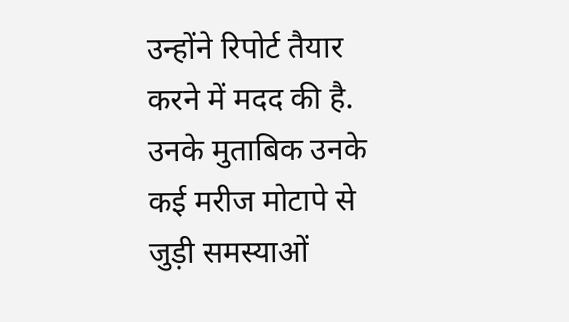उन्होंने रिपोर्ट तैयार करने में मदद की है. उनके मुताबिक उनके कई मरीज मोटापे से जुड़ी समस्याओं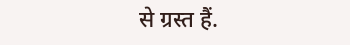से ग्रस्त हैं.